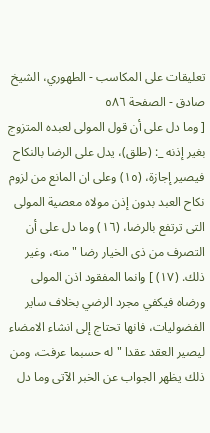تعليقات على المكاسب - الطهوري، الشيخ صادق - الصفحة ٥٨٦
[ وما دل على أن قول المولى لعبده المتزوج بغير إذنه _: (طلق)، يدل على الرضا بالنكاح فيصير إجازة، (١٥) وعلى ان المانع من لزوم نكاح العبد بدون إذن مولاه معصية المولى التى ترتفع بالرضا، (١٦) وما دل على أن التصرف من ذى الخيار رضا " منه، وغير ذلك. (١٧) ] وانما المفقود اذن المولى ورضاه فيكفي مجرد الرضي بخلاف ساير الفضوليات، فانها تحتاج إلى انشاء الامضاء ليصير العقد عقدا " له حسبما عرفت، ومن ذلك يظهر الجواب عن الخبر الآتى وما دل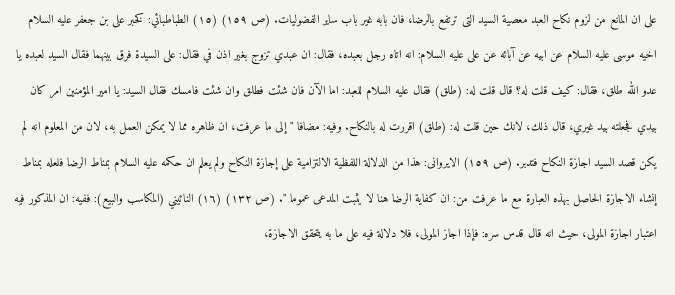على ان المانع من لزوم نكاح العبد معصية السيد التى ترتفع بالرضا، فان بابه غير باب ساير الفضوليات. (ص ١٥٩) (١٥) الطباطبائي: كخبر على بن جعفر عليه السلام اخيه موسى عليه السلام عن ابيه عن آبائه عن على عليه السلام: انه اتاه رجل بعبده، فقال: ان عبدي تزوج بغير اذن في فقال: على السيدة فرق بينهما فقال السيد لعبده يا عدو الله طلق، فقال: كيف قلت له؟ قال قلت له: (طلق) فقال عليه السلام للعبد: اما الآن فان شئت فطلق وان شئت فامسك فقال السيد: يا امير المؤمنين امر كان بيدي فجعلته بيد غيري، قال ذلك، لانك حين قلت له: (طلق) اقررت له بالنكاح. وفيه: مضافا " إلى ما عرفت، ان ظاهره مما لا يمكن العمل به، لان من المعلوم انه لم يكن قصد السيد اجازة النكاح فتدبر. (ص ١٥٩) الايروانى: هذا من الدلالة اللفظية الالتزامية على إجازة النكاح ولم يعلم ان حكمه عليه السلام بمناط الرضا فلعله بمناط إنشاء الاجازة الحاصل بهذه العبارة مع ما عرفت من: ان كفاية الرضا هنا لا يثبت المدعى عموما ". (ص ١٣٢) (١٦) النائيني (المكاسب والبيع): ففيه: ان المذكور فيه اعتبار اجازة المولى، حيث انه قال قدس سره: فإذا اجاز المولى، فلا دلالة فيه على ما به يتحقق الاجازة،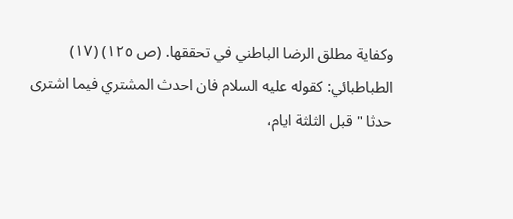وكفاية مطلق الرضا الباطني في تحققها. (ص ١٢٥) (١٧) الطباطبائي: كقوله عليه السلام فان احدث المشتري فيما اشترى حدثا " قبل الثلثة ايام،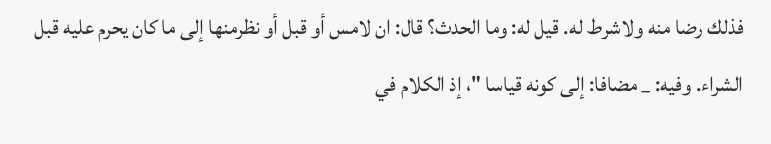فذلك رضا منه ولاشرط له. قيل له: وما الحدث؟ قال: ان لامس أو قبل أو نظرمنها إلى ما كان يحرم عليه قبل الشراء. وفيه: _ مضافا: إلى كونه قياسا "، إذ الكلام في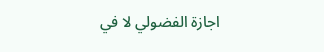اجازة الفضولي لا في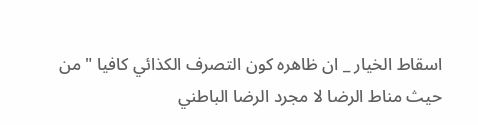اسقاط الخيار _ ان ظاهره كون التصرف الكذائي كافيا " من حيث مناط الرضا لا مجرد الرضا الباطني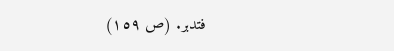فتدبر. (ص ١٥٩)